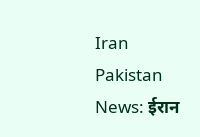Iran Pakistan News: ईरान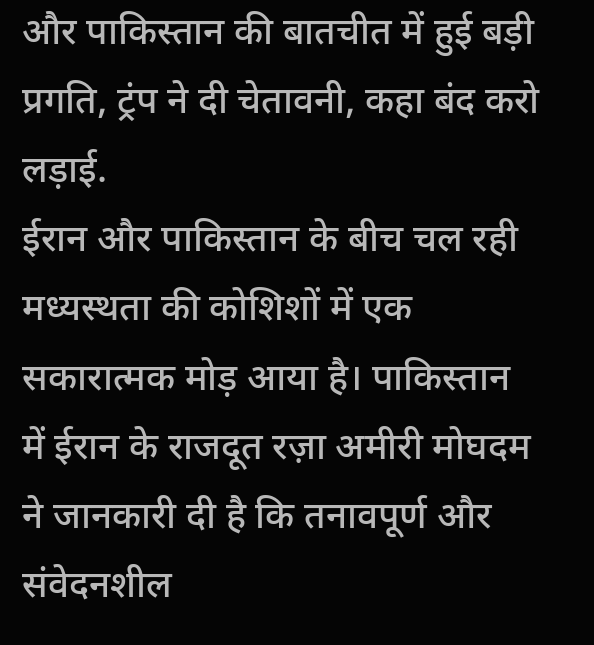और पाकिस्तान की बातचीत में हुई बड़ी प्रगति, ट्रंप ने दी चेतावनी, कहा बंद करो लड़ाई.
ईरान और पाकिस्तान के बीच चल रही मध्यस्थता की कोशिशों में एक सकारात्मक मोड़ आया है। पाकिस्तान में ईरान के राजदूत रज़ा अमीरी मोघदम ने जानकारी दी है कि तनावपूर्ण और संवेदनशील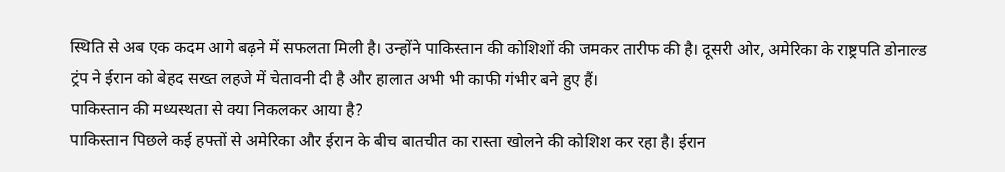स्थिति से अब एक कदम आगे बढ़ने में सफलता मिली है। उन्होंने पाकिस्तान की कोशिशों की जमकर तारीफ की है। दूसरी ओर, अमेरिका के राष्ट्रपति डोनाल्ड ट्रंप ने ईरान को बेहद सख्त लहजे में चेतावनी दी है और हालात अभी भी काफी गंभीर बने हुए हैं।
पाकिस्तान की मध्यस्थता से क्या निकलकर आया है?
पाकिस्तान पिछले कई हफ्तों से अमेरिका और ईरान के बीच बातचीत का रास्ता खोलने की कोशिश कर रहा है। ईरान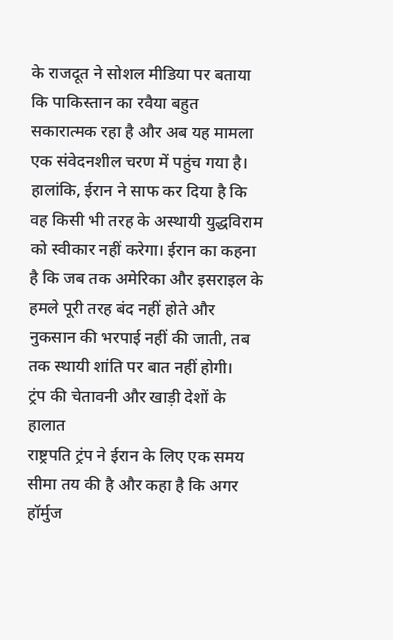के राजदूत ने सोशल मीडिया पर बताया कि पाकिस्तान का रवैया बहुत सकारात्मक रहा है और अब यह मामला एक संवेदनशील चरण में पहुंच गया है। हालांकि, ईरान ने साफ कर दिया है कि वह किसी भी तरह के अस्थायी युद्धविराम को स्वीकार नहीं करेगा। ईरान का कहना है कि जब तक अमेरिका और इसराइल के हमले पूरी तरह बंद नहीं होते और नुकसान की भरपाई नहीं की जाती, तब तक स्थायी शांति पर बात नहीं होगी।
ट्रंप की चेतावनी और खाड़ी देशों के हालात
राष्ट्रपति ट्रंप ने ईरान के लिए एक समय सीमा तय की है और कहा है कि अगर हॉर्मुज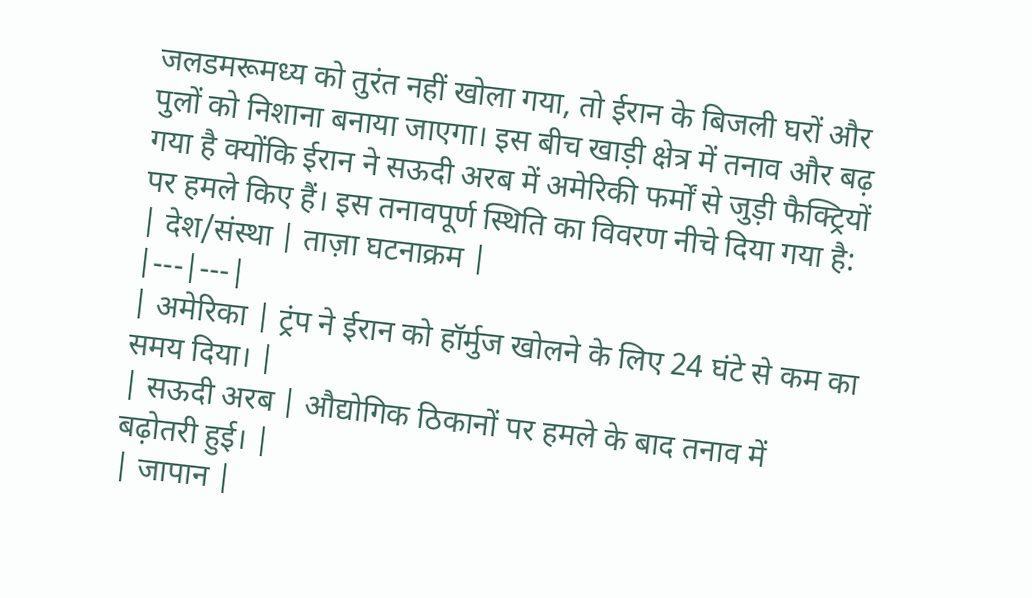जलडमरूमध्य को तुरंत नहीं खोला गया, तो ईरान के बिजली घरों और पुलों को निशाना बनाया जाएगा। इस बीच खाड़ी क्षेत्र में तनाव और बढ़ गया है क्योंकि ईरान ने सऊदी अरब में अमेरिकी फर्मों से जुड़ी फैक्ट्रियों पर हमले किए हैं। इस तनावपूर्ण स्थिति का विवरण नीचे दिया गया है:
| देश/संस्था | ताज़ा घटनाक्रम |
|---|---|
| अमेरिका | ट्रंप ने ईरान को हॉर्मुज खोलने के लिए 24 घंटे से कम का समय दिया। |
| सऊदी अरब | औद्योगिक ठिकानों पर हमले के बाद तनाव में बढ़ोतरी हुई। |
| जापान |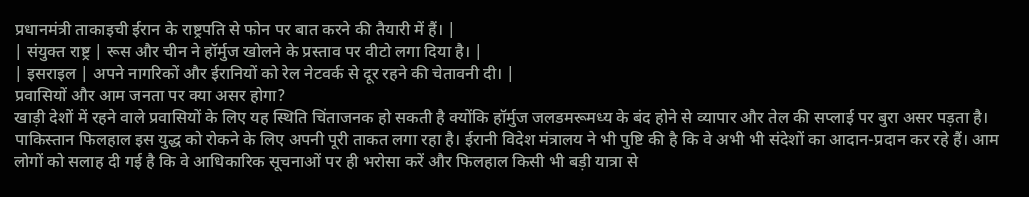प्रधानमंत्री ताकाइची ईरान के राष्ट्रपति से फोन पर बात करने की तैयारी में हैं। |
| संयुक्त राष्ट्र | रूस और चीन ने हॉर्मुज खोलने के प्रस्ताव पर वीटो लगा दिया है। |
| इसराइल | अपने नागरिकों और ईरानियों को रेल नेटवर्क से दूर रहने की चेतावनी दी। |
प्रवासियों और आम जनता पर क्या असर होगा?
खाड़ी देशों में रहने वाले प्रवासियों के लिए यह स्थिति चिंताजनक हो सकती है क्योंकि हॉर्मुज जलडमरूमध्य के बंद होने से व्यापार और तेल की सप्लाई पर बुरा असर पड़ता है। पाकिस्तान फिलहाल इस युद्ध को रोकने के लिए अपनी पूरी ताकत लगा रहा है। ईरानी विदेश मंत्रालय ने भी पुष्टि की है कि वे अभी भी संदेशों का आदान-प्रदान कर रहे हैं। आम लोगों को सलाह दी गई है कि वे आधिकारिक सूचनाओं पर ही भरोसा करें और फिलहाल किसी भी बड़ी यात्रा से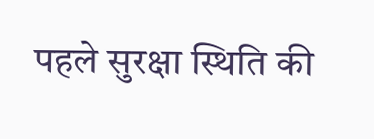पहले सुरक्षा स्थिति की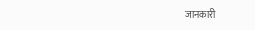जानकारी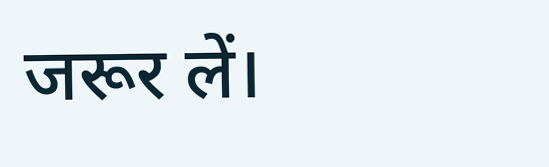जरूर लें।